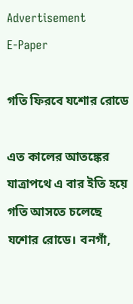Advertisement
E-Paper

গতি ফিরবে যশোর রোডে

এত কালের আতঙ্কের যাত্রাপথে এ বার ইতি হয়ে গতি আসতে চলেছে যশোর রোডে। বনগাঁ,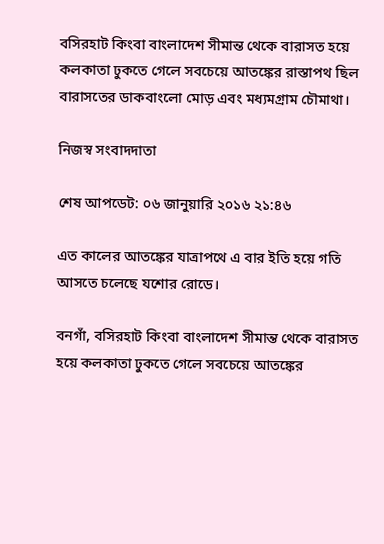বসিরহাট কিংবা বাংলাদেশ সীমান্ত থেকে বারাসত হয়ে কলকাতা ঢুকতে গেলে সবচেয়ে আতঙ্কের রাস্তাপথ ছিল বারাসতের ডাকবাংলো মোড় এবং মধ্যমগ্রাম চৌমাথা।

নিজস্ব সংবাদদাতা

শেষ আপডেট: ০৬ জানুয়ারি ২০১৬ ২১:৪৬

এত কালের আতঙ্কের যাত্রাপথে এ বার ইতি হয়ে গতি আসতে চলেছে যশোর রোডে।

বনগাঁ, বসিরহাট কিংবা বাংলাদেশ সীমান্ত থেকে বারাসত হয়ে কলকাতা ঢুকতে গেলে সবচেয়ে আতঙ্কের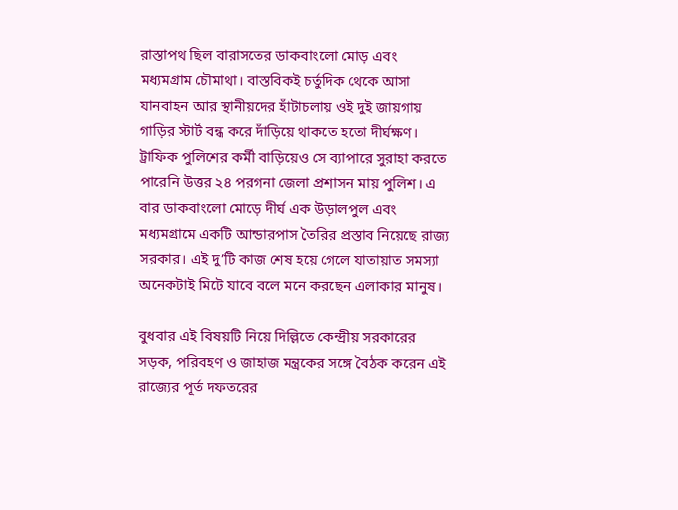রাস্তাপথ ছিল বারাসতের ডাকবাংলো মোড় এবং মধ্যমগ্রাম চৌমাথা। বাস্তবিকই চর্তুদিক থেকে আসা যানবাহন আর স্থানীয়দের হাঁটাচলায় ওই দুই জায়গায় গাড়ির স্টার্ট বন্ধ করে দাঁড়িয়ে থাকতে হতো দীর্ঘক্ষণ। ট্রাফিক পুলিশের কর্মী বাড়িয়েও সে ব্যাপারে সুরাহা করতে পারেনি উত্তর ২৪ পরগনা জেলা প্রশাসন মায় পুলিশ। এ বার ডাকবাংলো মোড়ে দীর্ঘ এক উড়ালপুল এবং মধ্যমগ্রামে একটি আন্ডারপাস তৈরির প্রস্তাব নিয়েছে রাজ্য সরকার। এই দু’টি কাজ শেষ হয়ে গেলে যাতায়াত সমস্যা অনেকটাই মিটে যাবে বলে মনে করছেন এলাকার মানুষ।

বুধবার এই বিষয়টি নিয়ে দিল্লিতে কেন্দ্রীয় সরকারের সড়ক, পরিবহণ ও জাহাজ মন্ত্রকের সঙ্গে বৈঠক করেন এই রাজ্যের পূর্ত দফতরের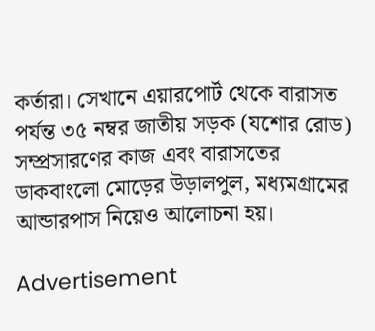কর্তারা। সেখানে এয়ারপোর্ট থেকে বারাসত পর্যন্ত ৩৫ নম্বর জাতীয় সড়ক (যশোর রোড) সম্প্রসারণের কাজ এবং বারাসতের ডাকবাংলো মোড়ের উড়ালপুল, মধ্যমগ্রামের আন্ডারপাস নিয়েও আলোচনা হয়।

Advertisement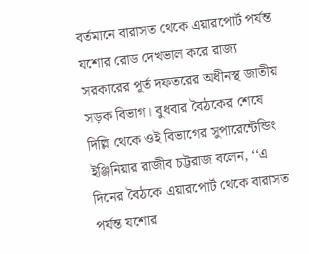বর্তমানে বারাসত থেকে এয়ারপোর্ট পর্যন্ত যশোর রোড দেখভাল করে রাজ্য সরকারের পূর্ত দফতরের অধীনস্থ জাতীয় সড়ক বিভাগ। বুধবার বৈঠকের শেষে দিল্লি থেকে ওই বিভাগের সুপারেন্টেন্ডিং ইঞ্জিনিয়ার রাজীব চট্টরাজ বলেন, ‘‘এ দিনের বৈঠকে এয়ারপোর্ট থেকে বারাসত পর্যন্ত যশোর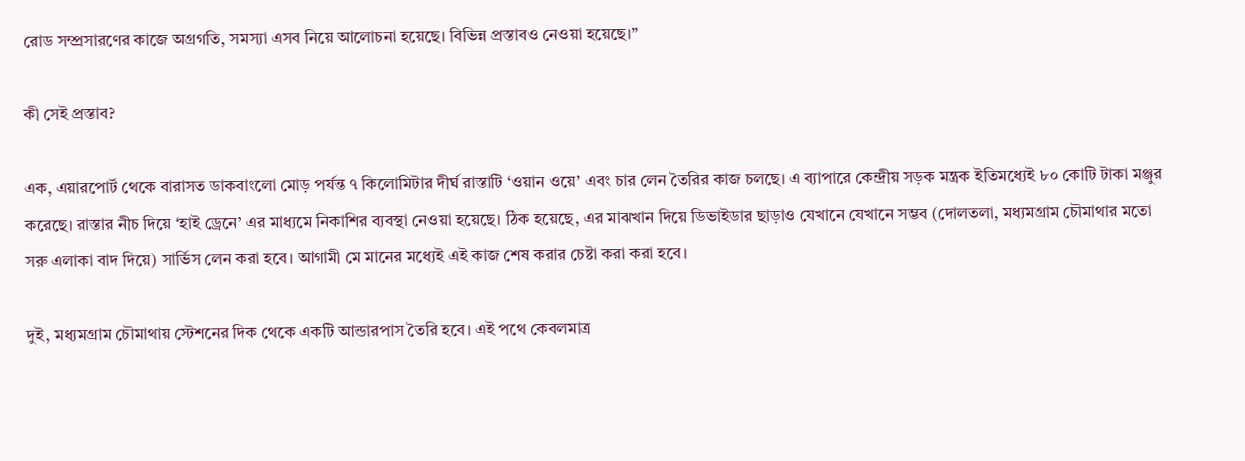রোড সম্প্রসারণের কাজে অগ্রগতি, সমস্যা এসব নিয়ে আলোচনা হয়েছে। বিভিন্ন প্রস্তাবও নেওয়া হয়েছে।’’

কী সেই প্রস্তাব?

এক, এয়ারপোর্ট থেকে বারাসত ডাকবাংলো মোড় পর্যন্ত ৭ কিলোমিটার দীর্ঘ রাস্তাটি ‘ওয়ান ওয়ে’ এবং চার লেন তৈরির কাজ চলছে। এ ব্যাপারে কেন্দ্রীয় সড়ক মন্ত্রক ইতিমধ্যেই ৮০ কোটি টাকা মঞ্জুর করেছে। রাস্তার নীচ দিয়ে ‘হাই ড্রেনে’ এর মাধ্যমে নিকাশির ব্যবস্থা নেওয়া হয়েছে। ঠিক হয়েছে, এর মাঝখান দিয়ে ডিভাইডার ছাড়াও যেখানে যেখানে সম্ভব (দোলতলা, মধ্যমগ্রাম চৌমাথার মতো সরু এলাকা বাদ দিয়ে) সার্ভিস লেন করা হবে। আগামী মে মানের মধ্যেই এই কাজ শেষ করার চেষ্টা করা করা হবে।

দুই, মধ্যমগ্রাম চৌমাথায় স্টেশনের দিক থেকে একটি আন্ডারপাস তৈরি হবে। এই পথে কেবলমাত্র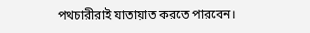পথচারীরাই যাতায়াত করতে পারবেন।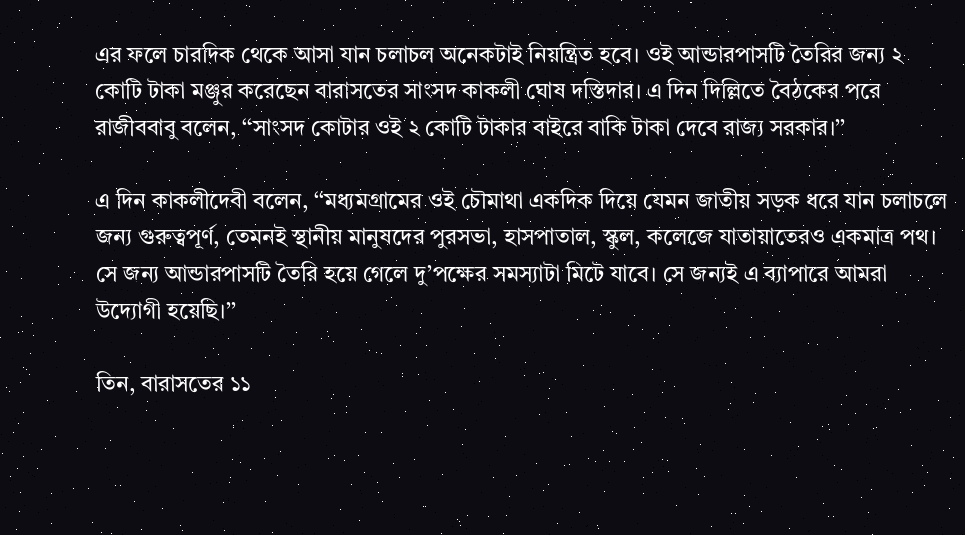এর ফলে চারদিক থেকে আসা যান চলাচল অনেকটাই নিয়ন্ত্রিত হবে। ওই আন্ডারপাসটি তৈরির জন্য ২ কোটি টাকা মঞ্জুর করেছেন বারাসতের সাংসদ কাকলী ঘোষ দস্তিদার। এ দিন দিল্লিতে বৈঠকের পরে রাজীববাবু বলেন, ‘‘সাংসদ কোটার ওই ২ কোটি টাকার বাইরে বাকি টাকা দেবে রাজ্য সরকার।’’

এ দিন কাকলীদেবী বলেন, ‘‘মধ্যমগ্রামের ওই চৌমাথা একদিক দিয়ে যেমন জাতীয় সড়ক ধরে যান চলাচলে জন্য গুরুত্বপূর্ণ, তেমনই স্থানীয় মানুষদের পুরসভা, হাসপাতাল, স্কুল, কলেজে যাতায়াতেরও একমাত্র পথ। সে জন্য আন্ডারপাসটি তৈরি হয়ে গেলে দু’পক্ষের সমস্যাটা মিটে যাবে। সে জন্যই এ ব্যাপারে আমরা উদ্যোগী হয়েছি।’’

তিন, বারাসতের ১১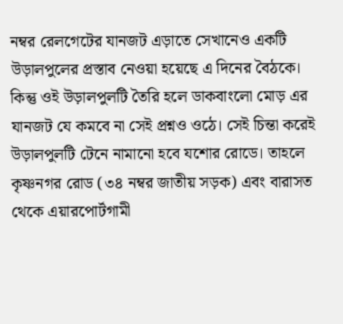নম্বর রেলগেটের যানজট এড়াতে সেখানেও একটি উড়ালপুলের প্রস্তাব নেওয়া হয়েছে এ দিনের বৈঠকে। কিন্তু ওই উড়ালপুলটি তৈরি হলে ডাকবাংলো মোড় এর যানজট যে কমবে না সেই প্রশ্নও ওঠে। সেই চিন্তা করেই উড়ালপুলটি টেনে নামানো হবে যশোর রোডে। তাহলে কৃষ্ণনগর রোড (৩৪ নম্বর জাতীয় সড়ক) এবং বারাসত থেকে এয়ারপোর্টগামী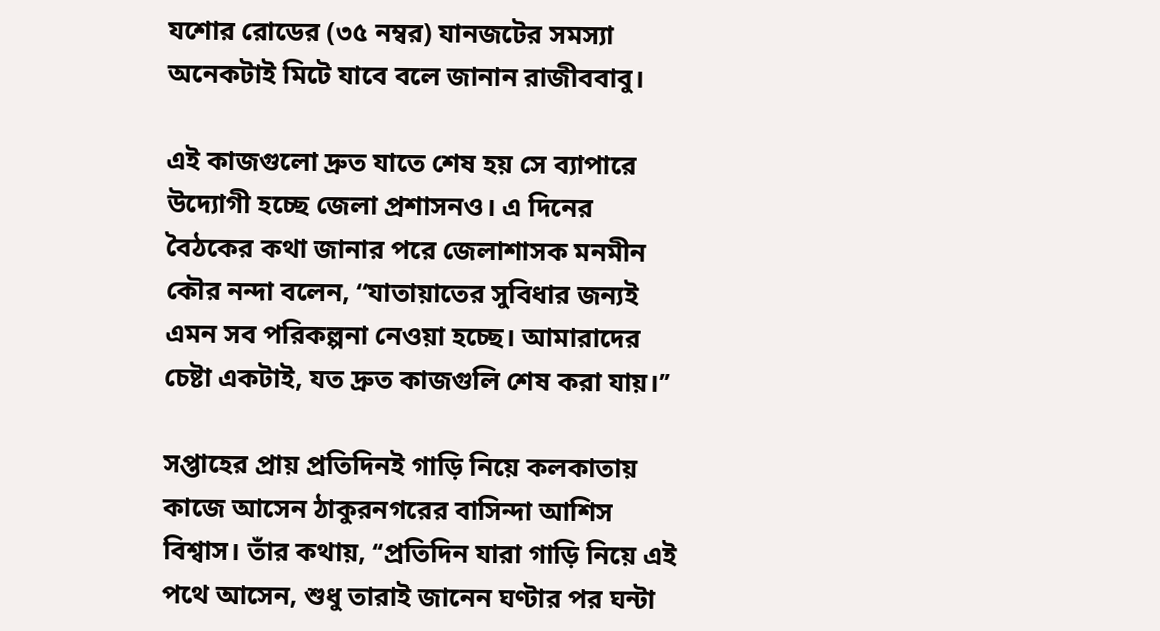যশোর রোডের (৩৫ নম্বর) যানজটের সমস্যা অনেকটাই মিটে যাবে বলে জানান রাজীববাবু।

এই কাজগুলো দ্রুত যাতে শেষ হয় সে ব্যাপারে উদ্যোগী হচ্ছে জেলা প্রশাসনও। এ দিনের বৈঠকের কথা জানার পরে জেলাশাসক মনমীন কৌর নন্দা বলেন, ‘‘যাতায়াতের সুবিধার জন্যই এমন সব পরিকল্পনা নেওয়া হচ্ছে। আমারাদের চেষ্টা একটাই, যত দ্রুত কাজগুলি শেষ করা যায়।’’

সপ্তাহের প্রায় প্রতিদিনই গাড়ি নিয়ে কলকাতায় কাজে আসেন ঠাকুরনগরের বাসিন্দা আশিস বিশ্বাস। তাঁর কথায়, ‘‘প্রতিদিন যারা গাড়ি নিয়ে এই পথে আসেন, শুধু তারাই জানেন ঘণ্টার পর ঘন্টা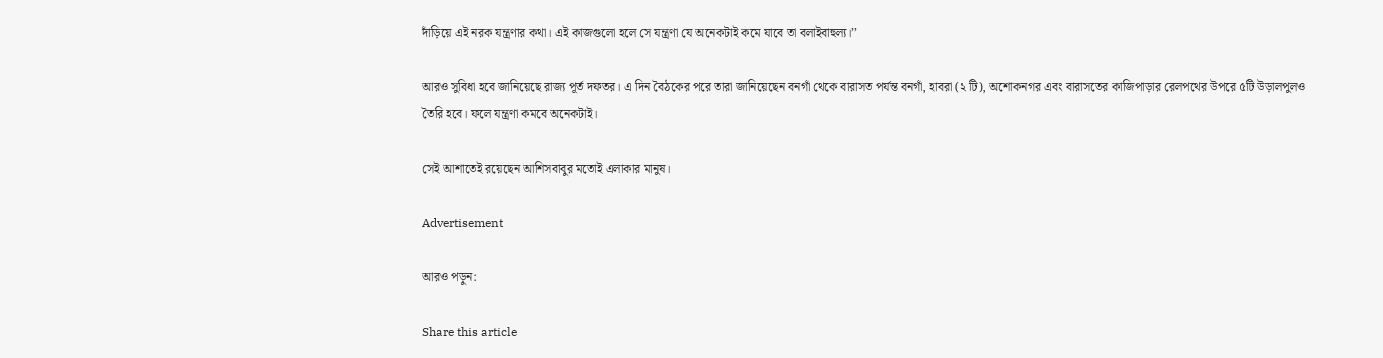দাঁড়িয়ে এই নরক যন্ত্রণার কথা। এই কাজগুলো হলে সে যন্ত্রণা যে অনেকটাই কমে যাবে তা বলাইবাহুল্য।’’

আরও সুবিধা হবে জানিয়েছে রাজ্য পূর্ত দফতর। এ দিন বৈঠকের পরে তারা জানিয়েছেন বনগাঁ থেকে বারাসত পর্যন্ত বনগাঁ, হাবরা (২ টি), অশোকনগর এবং বারাসতের কাজিপাড়ার রেলপথের উপরে ৫টি উড়ালপুলও তৈরি হবে। ফলে যন্ত্রণা কমবে অনেকটাই।

সেই আশাতেই রয়েছেন আশিসবাবুর মতোই এলাকার মানুষ।

Advertisement

আরও পড়ুন:

Share this article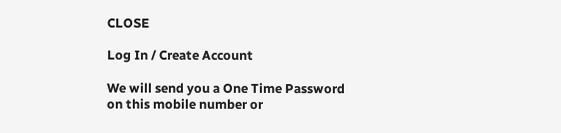CLOSE

Log In / Create Account

We will send you a One Time Password on this mobile number or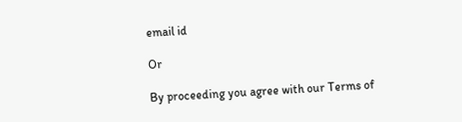email id

Or

By proceeding you agree with our Terms of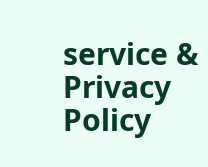service & Privacy Policy